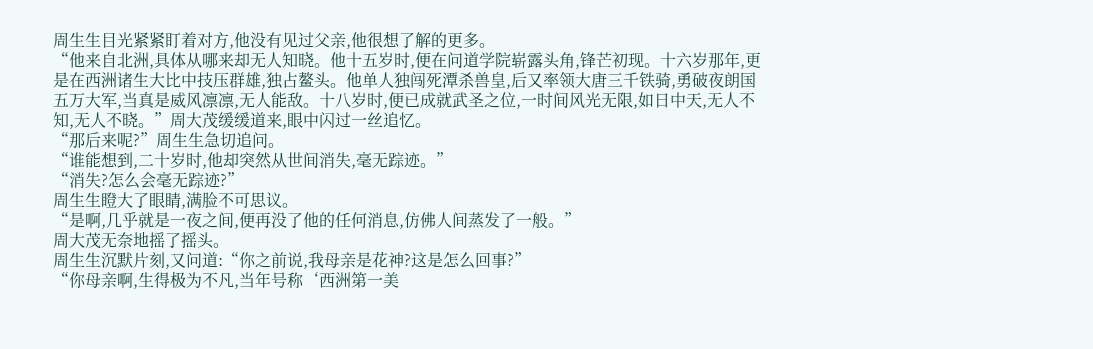周生生目光紧紧盯着对方,他没有见过父亲,他很想了解的更多。
“他来自北洲,具体从哪来却无人知晓。他十五岁时,便在问道学院崭露头角,锋芒初现。十六岁那年,更是在西洲诸生大比中技压群雄,独占鳌头。他单人独闯死潭杀兽皇,后又率领大唐三千铁骑,勇破夜朗国五万大军,当真是威风凛凛,无人能敌。十八岁时,便已成就武圣之位,一时间风光无限,如日中天,无人不知,无人不晓。”周大茂缓缓道来,眼中闪过一丝追忆。
“那后来呢?”周生生急切追问。
“谁能想到,二十岁时,他却突然从世间消失,毫无踪迹。”
“消失?怎么会毫无踪迹?”
周生生瞪大了眼睛,满脸不可思议。
“是啊,几乎就是一夜之间,便再没了他的任何消息,仿佛人间蒸发了一般。”
周大茂无奈地摇了摇头。
周生生沉默片刻,又问道:“你之前说,我母亲是花神?这是怎么回事?”
“你母亲啊,生得极为不凡,当年号称‘西洲第一美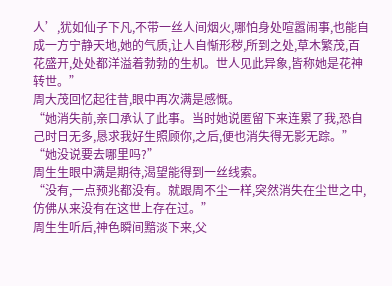人’,犹如仙子下凡,不带一丝人间烟火,哪怕身处喧嚣闹事,也能自成一方宁静天地,她的气质,让人自惭形秽,所到之处,草木繁茂,百花盛开,处处都洋溢着勃勃的生机。世人见此异象,皆称她是花神转世。”
周大茂回忆起往昔,眼中再次满是感慨。
“她消失前,亲口承认了此事。当时她说匿留下来连累了我,恐自己时日无多,恳求我好生照顾你,之后,便也消失得无影无踪。”
“她没说要去哪里吗?”
周生生眼中满是期待,渴望能得到一丝线索。
“没有,一点预兆都没有。就跟周不尘一样,突然消失在尘世之中,仿佛从来没有在这世上存在过。”
周生生听后,神色瞬间黯淡下来,父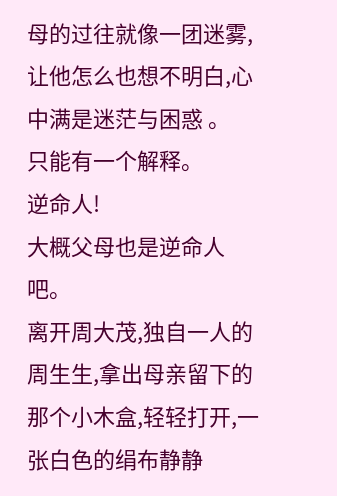母的过往就像一团迷雾,让他怎么也想不明白,心中满是迷茫与困惑 。
只能有一个解释。
逆命人!
大概父母也是逆命人吧。
离开周大茂,独自一人的周生生,拿出母亲留下的那个小木盒,轻轻打开,一张白色的绢布静静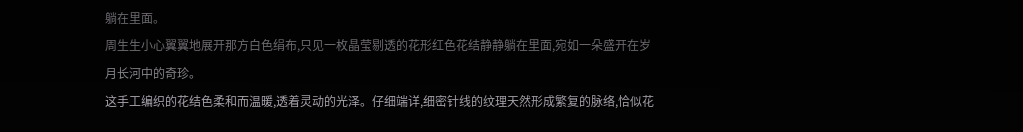躺在里面。
周生生小心翼翼地展开那方白色绢布,只见一枚晶莹剔透的花形红色花结静静躺在里面,宛如一朵盛开在岁月长河中的奇珍。
这手工编织的花结色柔和而温暖,透着灵动的光泽。仔细端详,细密针线的纹理天然形成繁复的脉络,恰似花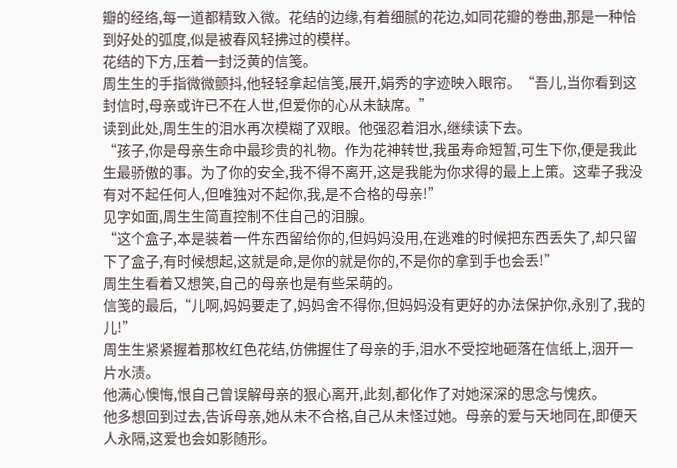瓣的经络,每一道都精致入微。花结的边缘,有着细腻的花边,如同花瓣的卷曲,那是一种恰到好处的弧度,似是被春风轻拂过的模样。
花结的下方,压着一封泛黄的信笺。
周生生的手指微微颤抖,他轻轻拿起信笺,展开,娟秀的字迹映入眼帘。“吾儿,当你看到这封信时,母亲或许已不在人世,但爱你的心从未缺席。”
读到此处,周生生的泪水再次模糊了双眼。他强忍着泪水,继续读下去。
“孩子,你是母亲生命中最珍贵的礼物。作为花神转世,我虽寿命短暂,可生下你,便是我此生最骄傲的事。为了你的安全,我不得不离开,这是我能为你求得的最上上策。这辈子我没有对不起任何人,但唯独对不起你,我,是不合格的母亲!”
见字如面,周生生简直控制不住自己的泪腺。
“这个盒子,本是装着一件东西留给你的,但妈妈没用,在逃难的时候把东西丢失了,却只留下了盒子,有时候想起,这就是命,是你的就是你的,不是你的拿到手也会丢!”
周生生看着又想笑,自己的母亲也是有些呆萌的。
信笺的最后,“儿啊,妈妈要走了,妈妈舍不得你,但妈妈没有更好的办法保护你,永别了,我的儿!”
周生生紧紧握着那枚红色花结,仿佛握住了母亲的手,泪水不受控地砸落在信纸上,洇开一片水渍。
他满心懊悔,恨自己曾误解母亲的狠心离开,此刻,都化作了对她深深的思念与愧疚。
他多想回到过去,告诉母亲,她从未不合格,自己从未怪过她。母亲的爱与天地同在,即便天人永隔,这爱也会如影随形。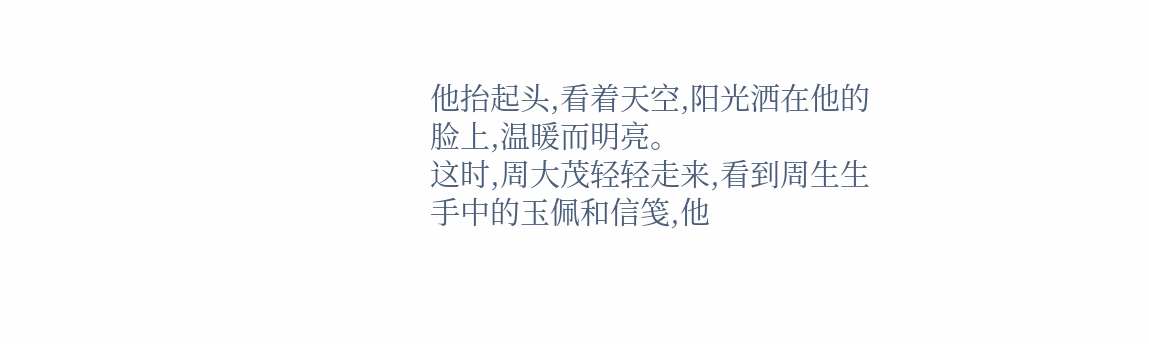他抬起头,看着天空,阳光洒在他的脸上,温暖而明亮。
这时,周大茂轻轻走来,看到周生生手中的玉佩和信笺,他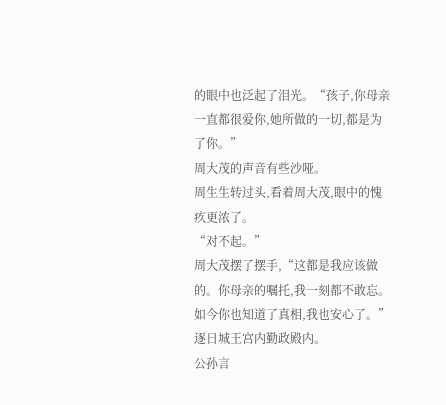的眼中也泛起了泪光。“孩子,你母亲一直都很爱你,她所做的一切,都是为了你。”
周大茂的声音有些沙哑。
周生生转过头,看着周大茂,眼中的愧疚更浓了。
“对不起。”
周大茂摆了摆手,“这都是我应该做的。你母亲的嘱托,我一刻都不敢忘。如今你也知道了真相,我也安心了。”
逐日城王宫内勤政殿内。
公孙言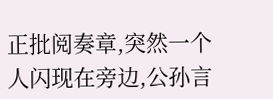正批阅奏章,突然一个人闪现在旁边,公孙言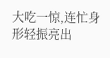大吃一惊,连忙身形轻振亮出